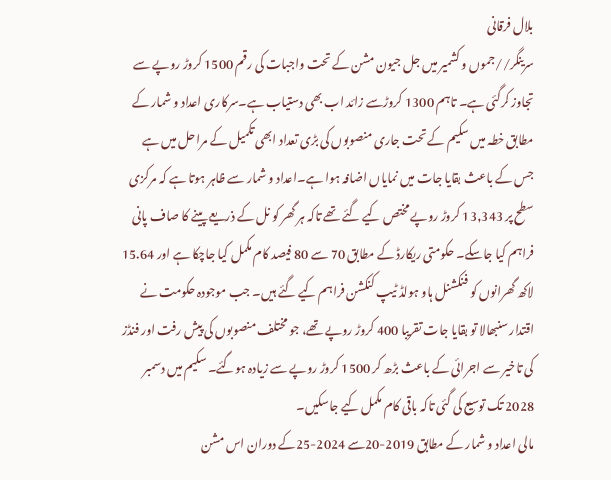بلال فرقانی
سرینگر//جموں و کشمیر میں جل جیون مشن کے تحت واجبات کی رقم 1500 کروڑ روپے سے تجاوز کرگئی ہے۔ تاہم 1300 کروڑسے زائد اب بھی دستیاب ہے۔سرکاری اعداد و شمار کے مطابق خطہ میں سکیم کے تحت جاری منصوبوں کی بڑی تعداد ابھی تکمیل کے مراحل میں ہے جس کے باعث بقایا جات میں نمایاں اضافہ ہوا ہے۔اعداد و شمار سے ظاہر ہوتا ہے کہ مرکزی سطح پر 13,343 کروڑ روپے مختص کیے گئے تھے تاکہ ہر گھر کو نل کے ذریعے پینے کا صاف پانی فراہم کیا جاسکے۔ حکومتی ریکارڈ کے مطابق 70 سے 80 فیصد کام مکمل کیا جاچکا ہے اور 15.64 لاکھ گھرانوں کو فنکشنل ہاو ہولڈ ٹیپ کنکشن فراہم کیے گئے ہیں۔ جب موجودہ حکومت نے اقتدار سنبھالا تو بقایا جات تقریبا 400 کروڑ روپے تھے، جو مختلف منصوبوں کی پیش رفت اور فنڈز کی تاخیر سے اجرائی کے باعث بڑھ کر 1500 کروڑ روپے سے زیادہ ہوگئے۔ سکیم میں دسمبر 2028 تک توسیع کی گئی تاکہ باقی کام مکمل کیے جاسکیں۔
مالی اعداد و شمار کے مطابق 2019-20سے 2024-25کے دوران اس مشن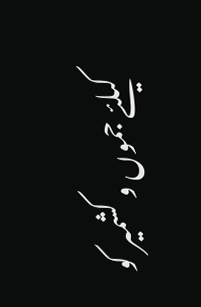کیلئے جموں و کشمیر کو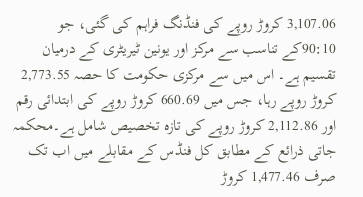3,107.06 کروڑ روپے کی فنڈنگ فراہم کی گئی، جو 90:10کے تناسب سے مرکز اور یونین ٹیریٹری کے درمیان تقسیم ہے۔ اس میں سے مرکزی حکومت کا حصہ 2,773.55 کروڑ روپے رہا، جس میں 660.69 کروڑ روپے کی ابتدائی رقم اور 2,112.86 کروڑ روپے کی تازہ تخصیص شامل ہے۔محکمہ جاتی ذرائع کے مطابق کل فنڈس کے مقابلے میں اب تک صرف 1,477.46 کروڑ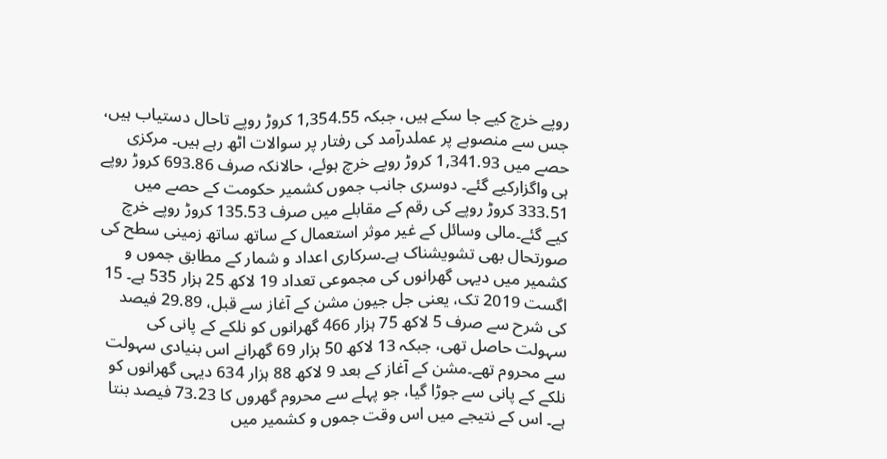روپے خرچ کیے جا سکے ہیں، جبکہ 1,354.55 کروڑ روپے تاحال دستیاب ہیں، جس سے منصوبے پر عملدرآمد کی رفتار پر سوالات اٹھ رہے ہیں۔ مرکزی حصے میں 1,341.93 کروڑ روپے خرچ ہوئے، حالانکہ صرف 693.86 کروڑ روپے ہی واگزارکیے گئے۔ دوسری جانب جموں کشمیر حکومت کے حصے میں 333.51 کروڑ روپے کی رقم کے مقابلے میں صرف 135.53 کروڑ روپے خرچ کیے گئے۔مالی وسائل کے غیر موثر استعمال کے ساتھ ساتھ زمینی سطح کی صورتحال بھی تشویشناک ہے۔سرکاری اعداد و شمار کے مطابق جموں و کشمیر میں دیہی گھرانوں کی مجموعی تعداد 19 لاکھ 25 ہزار 535 ہے۔ 15 اگست 2019 تک، یعنی جل جیون مشن کے آغاز سے قبل، 29.89 فیصد کی شرح سے صرف 5 لاکھ 75 ہزار 466 گھرانوں کو نلکے کے پانی کی سہولت حاصل تھی، جبکہ 13 لاکھ 50 ہزار 69 گھرانے اس بنیادی سہولت سے محروم تھے۔مشن کے آغاز کے بعد 9 لاکھ 88 ہزار 634 دیہی گھرانوں کو نلکے کے پانی سے جوڑا گیا، جو پہلے سے محروم گھروں کا 73.23 فیصد بنتا ہے۔ اس کے نتیجے میں اس وقت جموں و کشمیر میں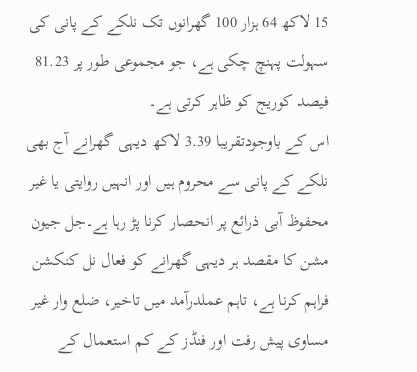15 لاکھ 64 ہزار 100 گھرانوں تک نلکے کے پانی کی سہولت پہنچ چکی ہے، جو مجموعی طور پر 81.23 فیصد کوریج کو ظاہر کرتی ہے۔
اس کے باوجودتقریبا 3.39 لاکھ دیہی گھرانے آج بھی نلکے کے پانی سے محروم ہیں اور انہیں روایتی یا غیر محفوظ آبی ذرائع پر انحصار کرنا پڑ رہا ہے۔جل جیون مشن کا مقصد ہر دیہی گھرانے کو فعال نل کنکشن فراہم کرنا ہے، تاہم عملدرآمد میں تاخیر، ضلع وار غیر مساوی پیش رفت اور فنڈز کے کم استعمال کے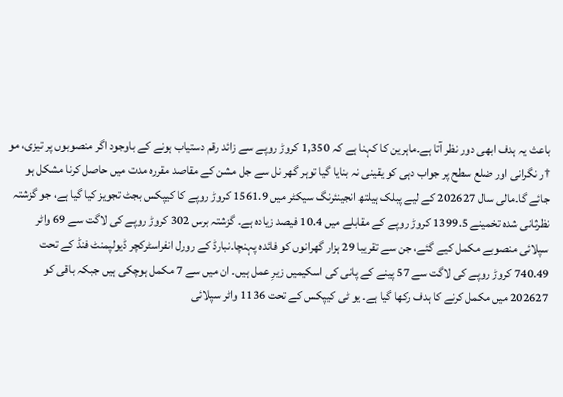باعث یہ ہدف ابھی دور نظر آتا ہے۔ماہرین کا کہنا ہے کہ 1,350 کروڑ روپے سے زائد رقم دستیاب ہونے کے باوجود اگر منصوبوں پر تیزی، مو †ر نگرانی اور ضلع سطح پر جواب دہی کو یقینی نہ بنایا گیا توہر گھر نل سے جل مشن کے مقاصد مقررہ مدت میں حاصل کرنا مشکل ہو جائے گا۔مالی سال 202627 کے لیے پبلک ہیلتھ انجینئرنگ سیکٹر میں 1561.9 کروڑ روپے کا کیپکس بجٹ تجویز کیا گیا ہے، جو گزشتہ نظرثانی شدہ تخمینے 1399.5 کروڑ روپے کے مقابلے میں 10.4 فیصد زیادہ ہے۔ گزشتہ برس 302 کروڑ روپے کی لاگت سے 69 واٹر سپلائی منصوبے مکمل کیے گئے، جن سے تقریبا 29 ہزار گھرانوں کو فائدہ پہنچا۔نبارڈ کے رورل انفراسٹرکچر ڈیولپمنٹ فنڈ کے تحت 740.49 کروڑ روپے کی لاگت سے 57 پینے کے پانی کی اسکیمیں زیرِ عمل ہیں۔ ان میں سے 7 مکمل ہوچکی ہیں جبکہ باقی کو 202627 میں مکمل کرنے کا ہدف رکھا گیا ہے۔ یو ٹی کیپکس کے تحت 1136 واٹر سپلائی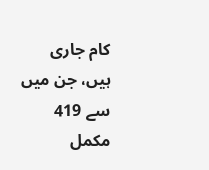کام جاری ہیں، جن میں سے 419 مکمل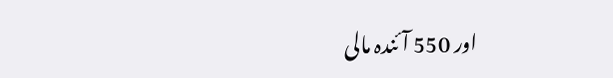اور 550 آئندہ مالی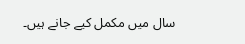سال میں مکمل کیے جانے ہیں۔